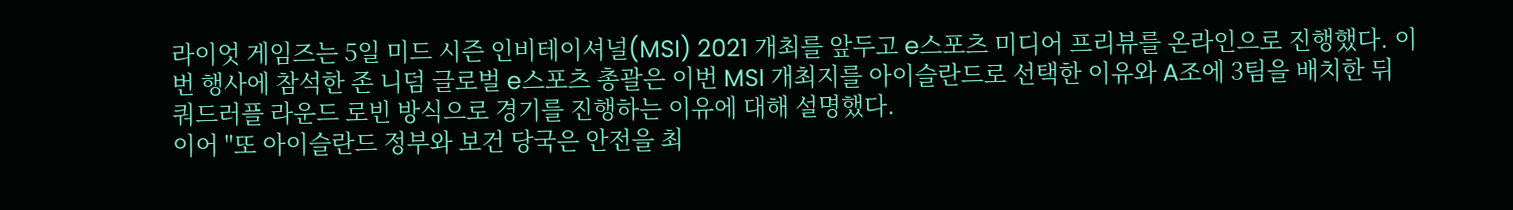라이엇 게임즈는 5일 미드 시즌 인비테이셔널(MSI) 2021 개최를 앞두고 e스포츠 미디어 프리뷰를 온라인으로 진행했다. 이번 행사에 참석한 존 니덤 글로벌 e스포츠 총괄은 이번 MSI 개최지를 아이슬란드로 선택한 이유와 A조에 3팀을 배치한 뒤 쿼드러플 라운드 로빈 방식으로 경기를 진행하는 이유에 대해 설명했다.
이어 "또 아이슬란드 정부와 보건 당국은 안전을 최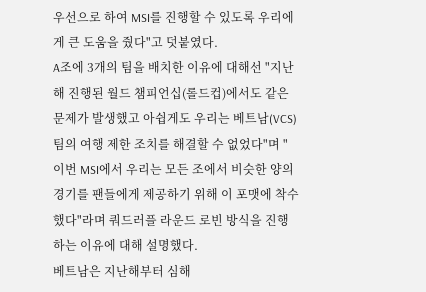우선으로 하여 MSI를 진행할 수 있도록 우리에게 큰 도움을 줬다"고 덧붙였다.
A조에 3개의 팀을 배치한 이유에 대해선 "지난해 진행된 월드 챔피언십(롤드컵)에서도 같은 문제가 발생했고 아쉽게도 우리는 베트남(VCS) 팀의 여행 제한 조치를 해결할 수 없었다"며 "이번 MSI에서 우리는 모든 조에서 비슷한 양의 경기를 팬들에게 제공하기 위해 이 포맷에 착수했다"라며 쿼드러플 라운드 로빈 방식을 진행하는 이유에 대해 설명했다.
베트남은 지난해부터 심해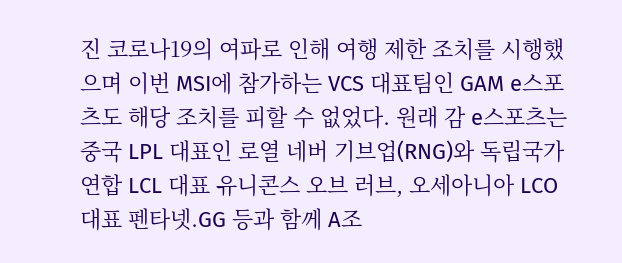진 코로나19의 여파로 인해 여행 제한 조치를 시행했으며 이번 MSI에 참가하는 VCS 대표팀인 GAM e스포츠도 해당 조치를 피할 수 없었다. 원래 감 e스포츠는 중국 LPL 대표인 로열 네버 기브업(RNG)와 독립국가연합 LCL 대표 유니콘스 오브 러브, 오세아니아 LCO 대표 펜타넷.GG 등과 함께 A조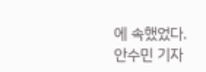에 속했었다.
안수민 기자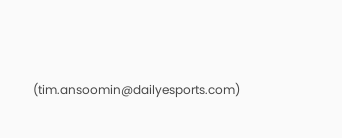(tim.ansoomin@dailyesports.com)